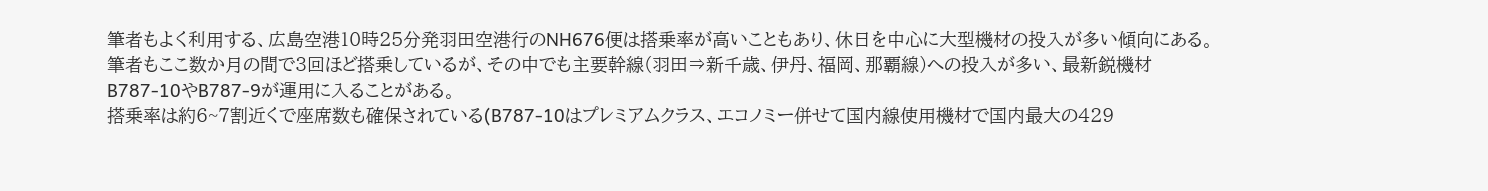筆者もよく利用する、広島空港10時25分発羽田空港行のNH676便は搭乗率が高いこともあり、休日を中心に大型機材の投入が多い傾向にある。 筆者もここ数か月の間で3回ほど搭乗しているが、その中でも主要幹線(羽田⇒新千歳、伊丹、福岡、那覇線)への投入が多い、最新鋭機材B787-10やB787-9が運用に入ることがある。
搭乗率は約6~7割近くで座席数も確保されている(B787-10はプレミアムクラス、エコノミー併せて国内線使用機材で国内最大の429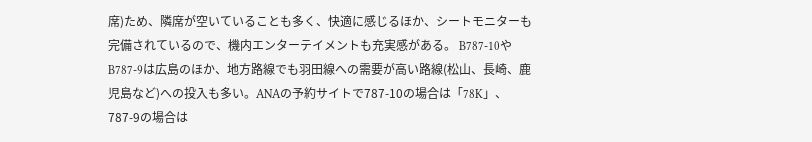席)ため、隣席が空いていることも多く、快適に感じるほか、シートモニターも完備されているので、機内エンターテイメントも充実感がある。 B787-10やB787-9は広島のほか、地方路線でも羽田線への需要が高い路線(松山、長崎、鹿児島など)への投入も多い。ANAの予約サイトで787-10の場合は「78K」、787-9の場合は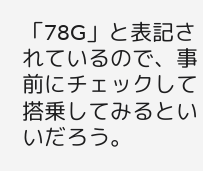「78G」と表記されているので、事前にチェックして搭乗してみるといいだろう。